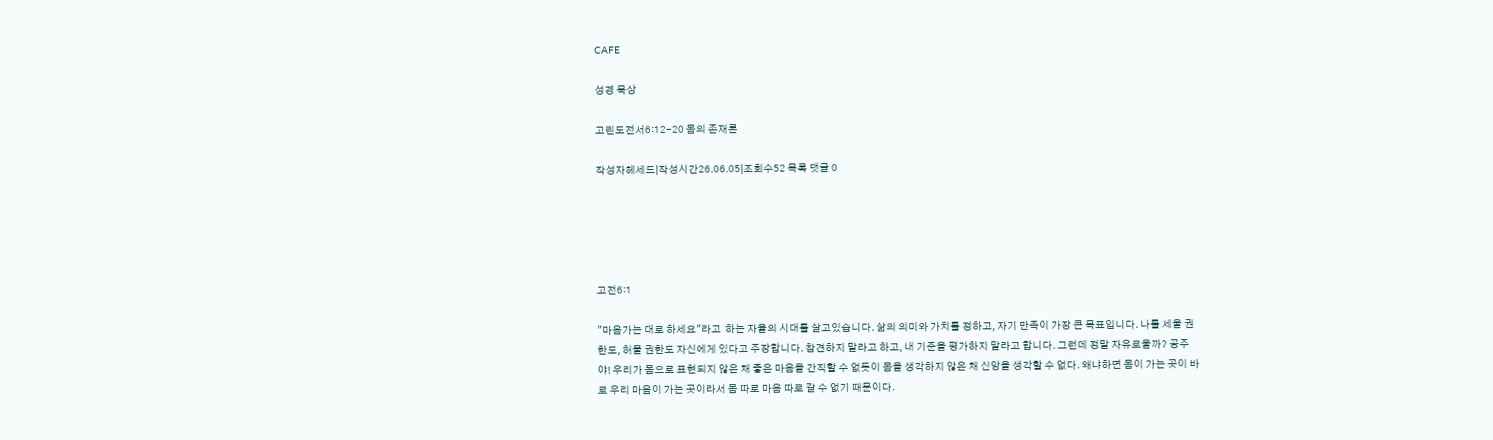CAFE

성경 묵상

고린도전서6:12-20 몸의 존재론

작성자헤세드|작성시간26.06.05|조회수52 목록 댓글 0





고전6:1

"마음가는 대로 하세요"라고  하는 자율의 시대를 살고있습니다. 삶의 의미와 가치를 정하고, 자기 만족이 가장 큰 목표입니다. 나를 세울 권한도, 허물 권한도 자신에게 있다고 주장합니다. 참견하지 말라고 하고, 내 기준을 평가하지 말라고 합니다. 그런데 정말 자유로울까? 공주야! 우리가 몸으로 표현되지 않은 채 좋은 마음을 간직할 수 없듯이 몸을 생각하지 않은 채 신앙을 생각할 수 없다. 왜냐하면 몸이 가는 곳이 바로 우리 마음이 가는 곳이라서 몸 따로 마음 따로 갈 수 없기 때문이다.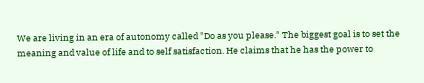We are living in an era of autonomy called "Do as you please." The biggest goal is to set the meaning and value of life and to self satisfaction. He claims that he has the power to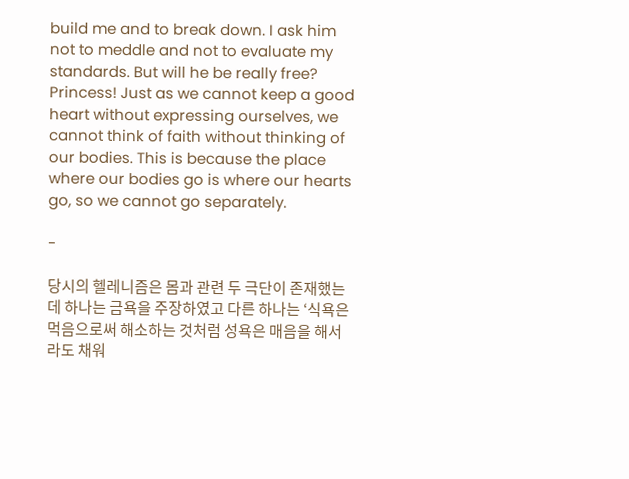build me and to break down. I ask him not to meddle and not to evaluate my standards. But will he be really free? Princess! Just as we cannot keep a good heart without expressing ourselves, we cannot think of faith without thinking of our bodies. This is because the place where our bodies go is where our hearts go, so we cannot go separately.

-

당시의 헬레니즘은 몸과 관련 두 극단이 존재했는데 하나는 금욕을 주장하였고 다른 하나는 ‘식욕은 먹음으로써 해소하는 것처럼 성욕은 매음을 해서라도 채워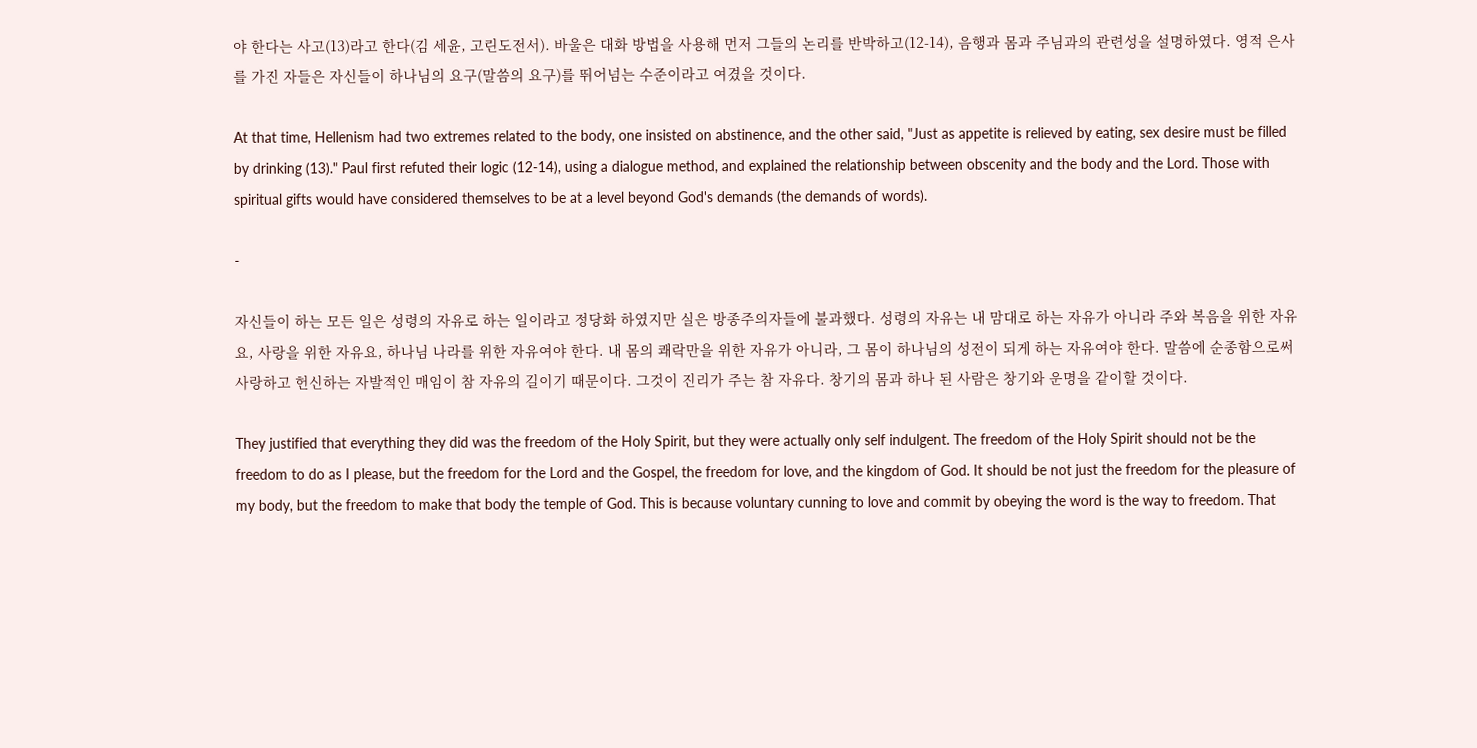야 한다는 사고(13)라고 한다(김 세윤, 고린도전서). 바울은 대화 방법을 사용해 먼저 그들의 논리를 반박하고(12-14), 음행과 몸과 주님과의 관련성을 설명하였다. 영적 은사를 가진 자들은 자신들이 하나님의 요구(말씀의 요구)를 뛰어넘는 수준이라고 여겼을 것이다.

At that time, Hellenism had two extremes related to the body, one insisted on abstinence, and the other said, "Just as appetite is relieved by eating, sex desire must be filled by drinking (13)." Paul first refuted their logic (12-14), using a dialogue method, and explained the relationship between obscenity and the body and the Lord. Those with spiritual gifts would have considered themselves to be at a level beyond God's demands (the demands of words).

-

자신들이 하는 모든 일은 성령의 자유로 하는 일이라고 정당화 하였지만 실은 방종주의자들에 불과했다. 성령의 자유는 내 맘대로 하는 자유가 아니라 주와 복음을 위한 자유요, 사랑을 위한 자유요, 하나님 나라를 위한 자유여야 한다. 내 몸의 쾌락만을 위한 자유가 아니라, 그 몸이 하나님의 성전이 되게 하는 자유여야 한다. 말씀에 순종함으로써 사랑하고 헌신하는 자발적인 매임이 참 자유의 길이기 때문이다. 그것이 진리가 주는 참 자유다. 창기의 몸과 하나 된 사람은 창기와 운명을 같이할 것이다.

They justified that everything they did was the freedom of the Holy Spirit, but they were actually only self indulgent. The freedom of the Holy Spirit should not be the freedom to do as I please, but the freedom for the Lord and the Gospel, the freedom for love, and the kingdom of God. It should be not just the freedom for the pleasure of my body, but the freedom to make that body the temple of God. This is because voluntary cunning to love and commit by obeying the word is the way to freedom. That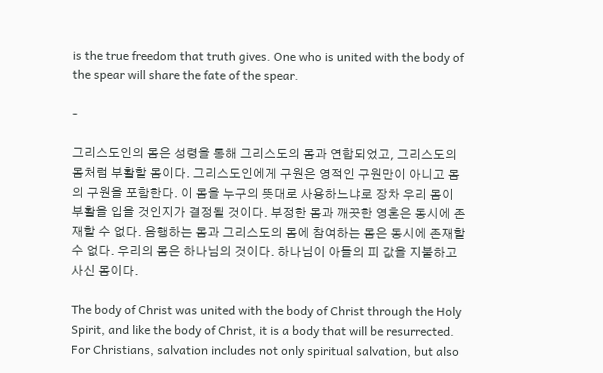is the true freedom that truth gives. One who is united with the body of the spear will share the fate of the spear.

-

그리스도인의 몸은 성령을 통해 그리스도의 몸과 연합되었고, 그리스도의 몸처럼 부활할 몸이다. 그리스도인에게 구원은 영적인 구원만이 아니고 몸의 구원을 포함한다. 이 몸을 누구의 뜻대로 사용하느냐로 장차 우리 몸이 부활을 입을 것인지가 결정될 것이다. 부정한 몸과 깨끗한 영혼은 동시에 존재할 수 없다. 음행하는 몸과 그리스도의 몸에 참여하는 몸은 동시에 존재할 수 없다. 우리의 몸은 하나님의 것이다. 하나님이 아들의 피 값을 지불하고 사신 몸이다.

The body of Christ was united with the body of Christ through the Holy Spirit, and like the body of Christ, it is a body that will be resurrected. For Christians, salvation includes not only spiritual salvation, but also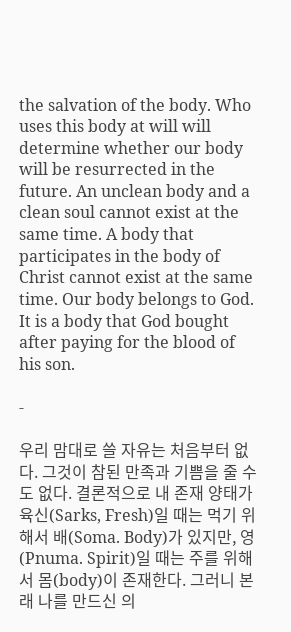the salvation of the body. Who uses this body at will will determine whether our body will be resurrected in the future. An unclean body and a clean soul cannot exist at the same time. A body that participates in the body of Christ cannot exist at the same time. Our body belongs to God. It is a body that God bought after paying for the blood of his son.

-

우리 맘대로 쓸 자유는 처음부터 없다. 그것이 참된 만족과 기쁨을 줄 수도 없다. 결론적으로 내 존재 양태가 육신(Sarks, Fresh)일 때는 먹기 위해서 배(Soma. Body)가 있지만, 영(Pnuma. Spirit)일 때는 주를 위해서 몸(body)이 존재한다. 그러니 본래 나를 만드신 의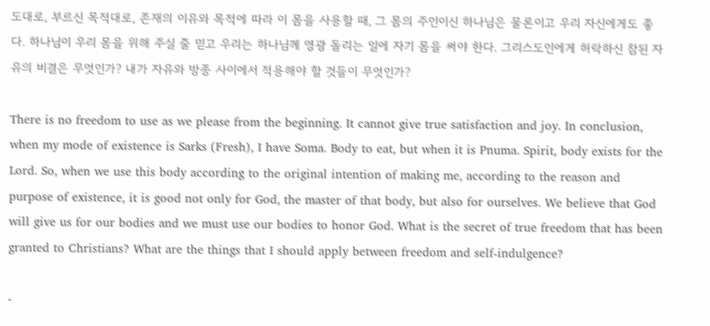도대로, 부르신 목적대로, 존재의 이유와 목적에 따라 이 몸을 사용할 때, 그 몸의 주인이신 하나님은 물론이고 우리 자신에게도 좋다. 하나님이 우리 몸을 위해 주실 줄 믿고 우리는 하나님께 영광 돌리는 일에 자기 몸을 써야 한다. 그리스도인에게 허락하신 참된 자유의 비결은 무엇인가? 내가 자유와 방종 사이에서 적용해야 할 것들이 무엇인가?

There is no freedom to use as we please from the beginning. It cannot give true satisfaction and joy. In conclusion, when my mode of existence is Sarks (Fresh), I have Soma. Body to eat, but when it is Pnuma. Spirit, body exists for the Lord. So, when we use this body according to the original intention of making me, according to the reason and purpose of existence, it is good not only for God, the master of that body, but also for ourselves. We believe that God will give us for our bodies and we must use our bodies to honor God. What is the secret of true freedom that has been granted to Christians? What are the things that I should apply between freedom and self-indulgence?

-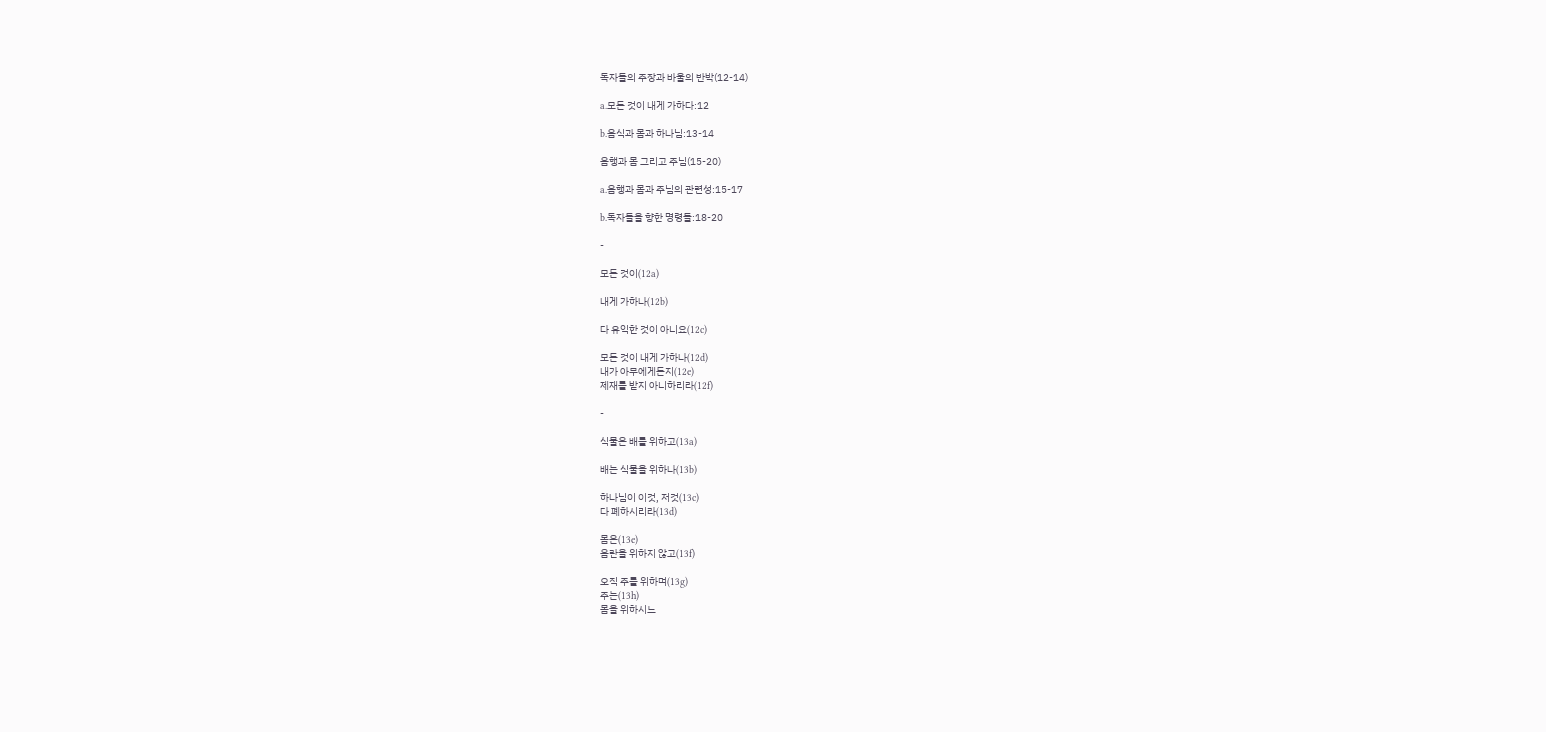독자들의 주장과 바울의 반박(12-14)

a.모든 것이 내게 가하다:12

b.음식과 몸과 하나님:13-14

음행과 몸 그리고 주님(15-20)

a.음행과 몸과 주님의 관련성:15-17

b.독자들을 향한 명령들:18-20

-

모든 것이(12a)

내게 가하나(12b)

다 유익한 것이 아니요(12c)

모든 것이 내게 가하나(12d)
내가 아무에게든지(12e)
제재를 받지 아니하리라(12f)

-

식물은 배를 위하고(13a)

배는 식물을 위하나(13b)

하나님이 이것, 저것(13c)
다 폐하시리라(13d)

몸은(13e)
음란을 위하지 않고(13f)

오직 주를 위하며(13g)
주는(13h)
몸을 위하시느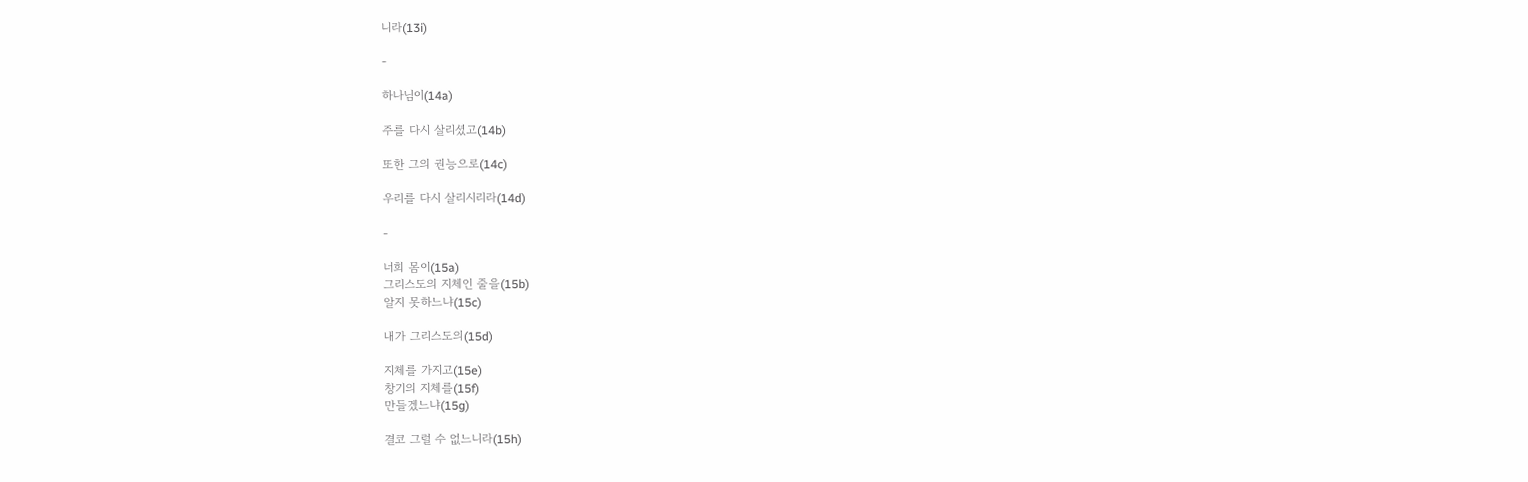니라(13i)

-

하나님이(14a)

주를 다시 살리셨고(14b)

또한 그의 권능으로(14c)

우리를 다시 살리시리라(14d)

-

너희 몸이(15a)
그리스도의 지체인 줄을(15b)
알지 못하느냐(15c)

내가 그리스도의(15d)

지체를 가지고(15e)
창기의 지체를(15f)
만들겠느냐(15g)

결코 그럴 수 없느니라(15h)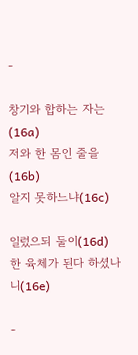-

창기와 합하는 자는(16a)
저와 한 몸인 줄을(16b)
알지 못하느냐(16c)

일렀으되 둘이(16d)
한 육체가 된다 하셨나니(16e)

-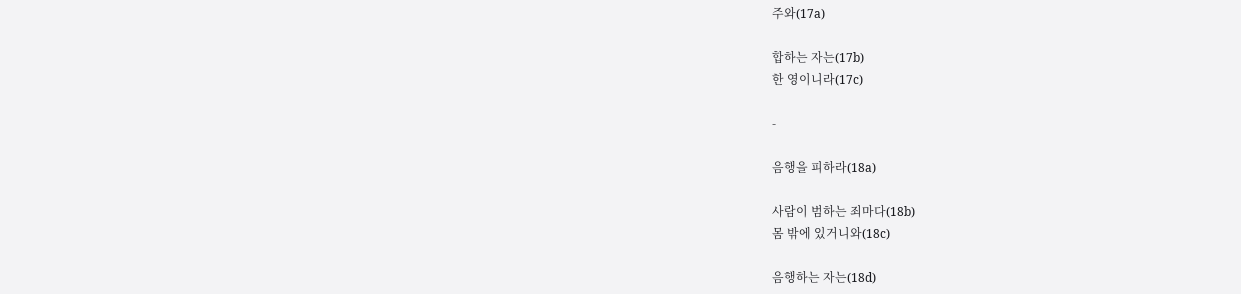주와(17a)

합하는 자는(17b)
한 영이니라(17c)

-

음행을 피하라(18a)

사람이 범하는 죄마다(18b)
몸 밖에 있거니와(18c)

음행하는 자는(18d)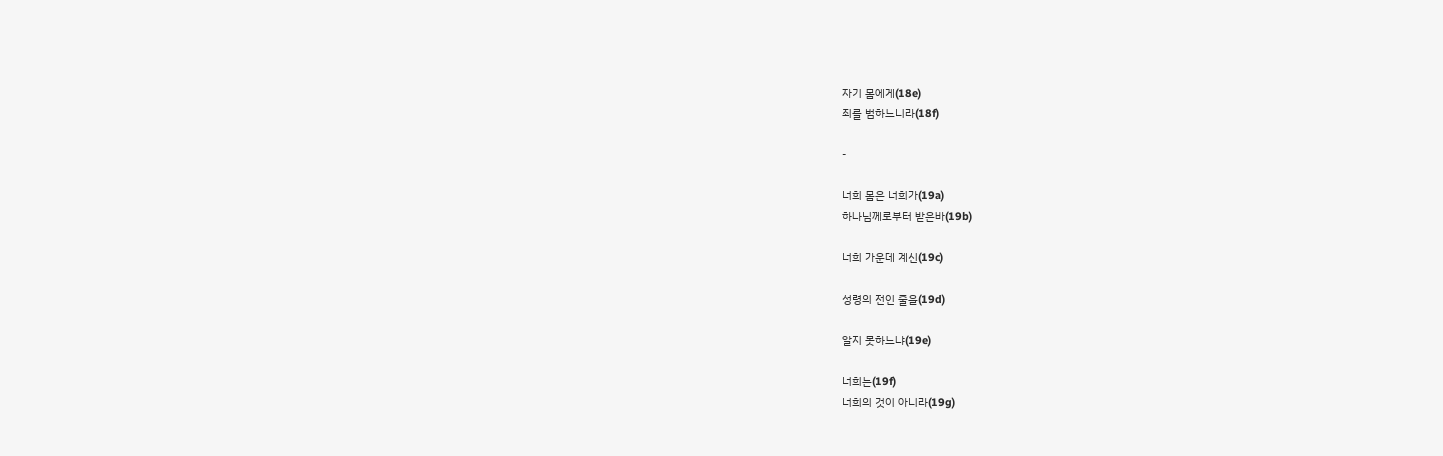자기 몸에게(18e)
죄를 범하느니라(18f)

-

너희 몸은 너희가(19a)
하나님께로부터 받은바(19b)

너희 가운데 계신(19c)

성령의 전인 줄을(19d)

알지 못하느냐(19e)

너희는(19f)
너희의 것이 아니라(19g)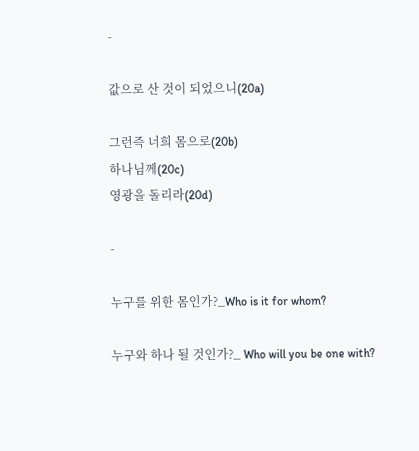-

값으로 산 것이 되었으니(20a)

그런즉 너희 몸으로(20b)
하나님께(20c)
영광을 돌리라(20d)

-

누구를 위한 몸인가?_Who is it for whom?

누구와 하나 될 것인가?_ Who will you be one with?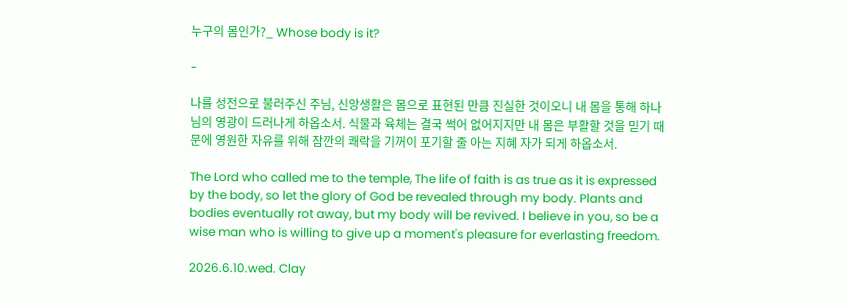누구의 몸인가?_ Whose body is it?

-

나를 성전으로 불러주신 주님, 신앙생활은 몸으로 표현된 만큼 진실한 것이오니 내 몸을 통해 하나님의 영광이 드러나게 하옵소서. 식물과 육체는 결국 썩어 없어지지만 내 몸은 부활할 것을 믿기 때문에 영원한 자유를 위해 잠깐의 쾌락을 기꺼이 포기할 줄 아는 지혜 자가 되게 하옵소서.

The Lord who called me to the temple, The life of faith is as true as it is expressed by the body, so let the glory of God be revealed through my body. Plants and bodies eventually rot away, but my body will be revived. I believe in you, so be a wise man who is willing to give up a moment's pleasure for everlasting freedom.

2026.6.10.wed. Clay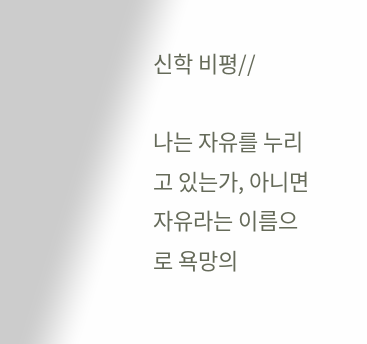신학 비평//

나는 자유를 누리고 있는가, 아니면 자유라는 이름으로 욕망의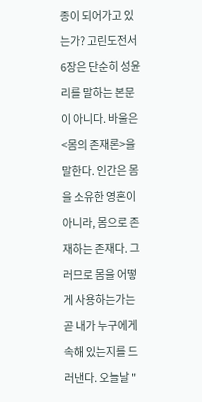종이 되어가고 있는가? 고린도전서 6장은 단순히 성윤리를 말하는 본문이 아니다. 바울은 <몸의 존재론>을 말한다. 인간은 몸을 소유한 영혼이 아니라, 몸으로 존재하는 존재다. 그러므로 몸을 어떻게 사용하는가는 곧 내가 누구에게 속해 있는지를 드러낸다. 오늘날 "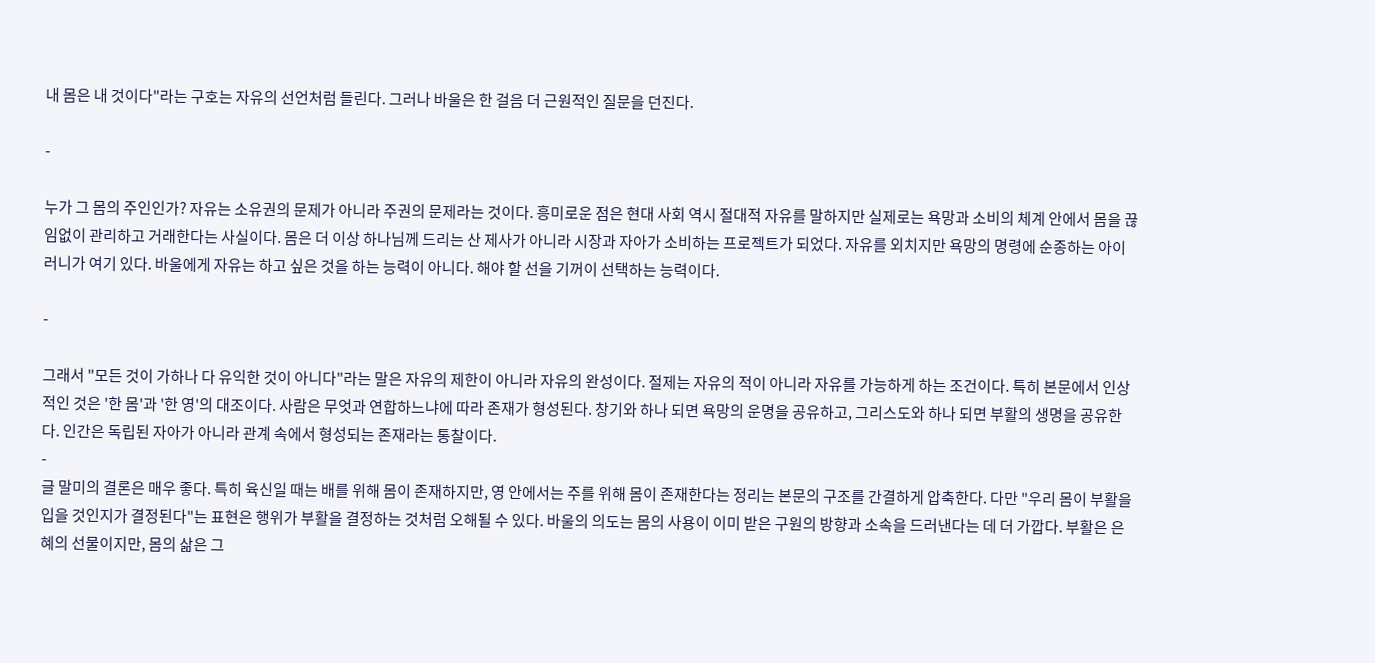내 몸은 내 것이다"라는 구호는 자유의 선언처럼 들린다. 그러나 바울은 한 걸음 더 근원적인 질문을 던진다.

-

누가 그 몸의 주인인가? 자유는 소유권의 문제가 아니라 주권의 문제라는 것이다. 흥미로운 점은 현대 사회 역시 절대적 자유를 말하지만 실제로는 욕망과 소비의 체계 안에서 몸을 끊임없이 관리하고 거래한다는 사실이다. 몸은 더 이상 하나님께 드리는 산 제사가 아니라 시장과 자아가 소비하는 프로젝트가 되었다. 자유를 외치지만 욕망의 명령에 순종하는 아이러니가 여기 있다. 바울에게 자유는 하고 싶은 것을 하는 능력이 아니다. 해야 할 선을 기꺼이 선택하는 능력이다.

-

그래서 "모든 것이 가하나 다 유익한 것이 아니다"라는 말은 자유의 제한이 아니라 자유의 완성이다. 절제는 자유의 적이 아니라 자유를 가능하게 하는 조건이다. 특히 본문에서 인상적인 것은 '한 몸'과 '한 영'의 대조이다. 사람은 무엇과 연합하느냐에 따라 존재가 형성된다. 창기와 하나 되면 욕망의 운명을 공유하고, 그리스도와 하나 되면 부활의 생명을 공유한다. 인간은 독립된 자아가 아니라 관계 속에서 형성되는 존재라는 통찰이다.
-
글 말미의 결론은 매우 좋다. 특히 육신일 때는 배를 위해 몸이 존재하지만, 영 안에서는 주를 위해 몸이 존재한다는 정리는 본문의 구조를 간결하게 압축한다. 다만 "우리 몸이 부활을 입을 것인지가 결정된다"는 표현은 행위가 부활을 결정하는 것처럼 오해될 수 있다. 바울의 의도는 몸의 사용이 이미 받은 구원의 방향과 소속을 드러낸다는 데 더 가깝다. 부활은 은혜의 선물이지만, 몸의 삶은 그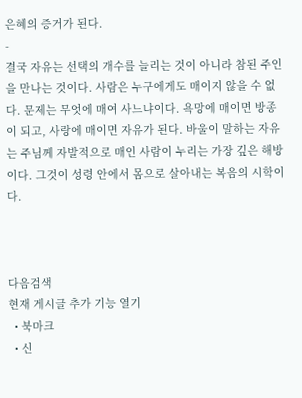은혜의 증거가 된다.
-
결국 자유는 선택의 개수를 늘리는 것이 아니라 참된 주인을 만나는 것이다. 사람은 누구에게도 매이지 않을 수 없다. 문제는 무엇에 매여 사느냐이다. 욕망에 매이면 방종이 되고, 사랑에 매이면 자유가 된다. 바울이 말하는 자유는 주님께 자발적으로 매인 사람이 누리는 가장 깊은 해방이다. 그것이 성령 안에서 몸으로 살아내는 복음의 시학이다.



다음검색
현재 게시글 추가 기능 열기
  • 북마크
  • 신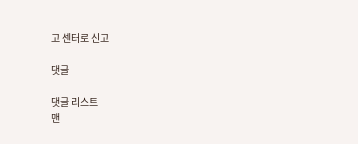고 센터로 신고

댓글

댓글 리스트
맨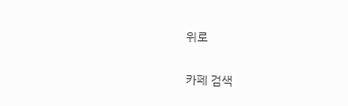위로

카페 검색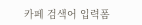카페 검색어 입력폼